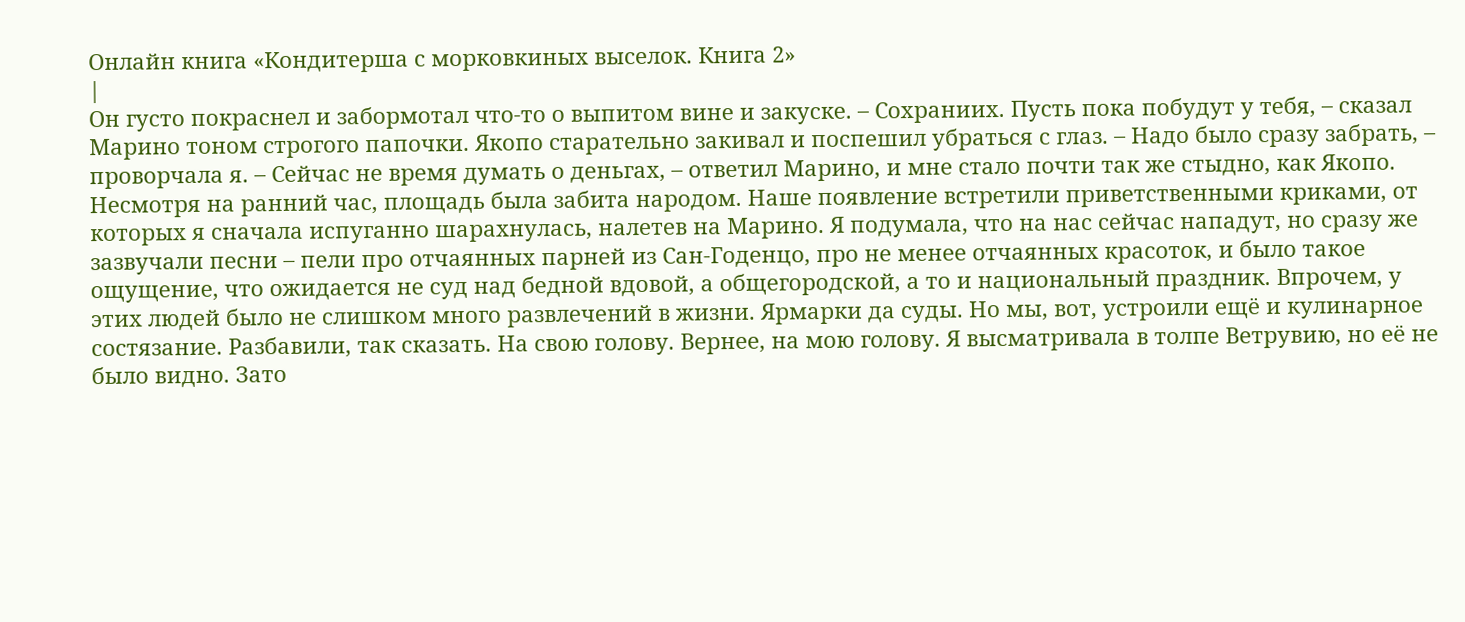Онлайн книга «Кондитерша с морковкиных выселок. Книга 2»
|
Он густо покраснел и забормотал что-то о выпитом вине и закуске. – Сохраниих. Пусть пока побудут у тебя, – сказал Марино тоном строгого папочки. Якопо старательно закивал и поспешил убраться с глаз. – Надо было сразу забрать, – проворчала я. – Сейчас не время думать о деньгах, – ответил Марино, и мне стало почти так же стыдно, как Якопо. Несмотря на ранний час, площадь была забита народом. Наше появление встретили приветственными криками, от которых я сначала испуганно шарахнулась, налетев на Марино. Я подумала, что на нас сейчас нападут, но сразу же зазвучали песни – пели про отчаянных парней из Сан-Годенцо, про не менее отчаянных красоток, и было такое ощущение, что ожидается не суд над бедной вдовой, а общегородской, а то и национальный праздник. Впрочем, у этих людей было не слишком много развлечений в жизни. Ярмарки да суды. Но мы, вот, устроили ещё и кулинарное состязание. Разбавили, так сказать. На свою голову. Вернее, на мою голову. Я высматривала в толпе Ветрувию, но её не было видно. Зато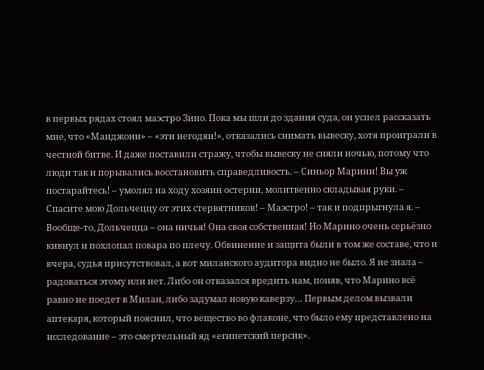в первых рядах стоял маэстро Зино. Пока мы шли до здания суда, он успел рассказать мне, что «Манджони» – «эти негодяи!», отказались снимать вывеску, хотя проиграли в честной битве. И даже поставили стражу, чтобы вывеску не сняли ночью, потому что люди так и порывались восстановить справедливость. – Синьор Марини! Вы уж постарайтесь! – умолял на ходу хозяин остерии, молитвенно складывая руки. – Спасите мою Дольчеццу от этих стервятников! – Маэстро! – так и подпрыгнула я. – Вообще-то, Дольчецца – она ничья! Она своя собственная! Но Марино очень серьёзно кивнул и похлопал повара по плечу. Обвинение и защита были в том же составе, что и вчера, судья присутствовал, а вот миланского аудитора видно не было. Я не знала – радоваться этому или нет. Либо он отказался вредить нам, поняв, что Марино всё равно не поедет в Милан, либо задумал новую каверзу… Первым делом вызвали аптекаря, который пояснил, что вещество во флаконе, что было ему представлено на исследование – это смертельный яд «египетский персик».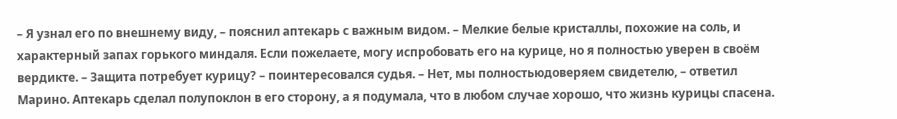– Я узнал его по внешнему виду, – пояснил аптекарь с важным видом. – Мелкие белые кристаллы, похожие на соль, и характерный запах горького миндаля. Если пожелаете, могу испробовать его на курице, но я полностью уверен в своём вердикте. – Защита потребует курицу? – поинтересовался судья. – Нет, мы полностьюдоверяем свидетелю, – ответил Марино. Аптекарь сделал полупоклон в его сторону, а я подумала, что в любом случае хорошо, что жизнь курицы спасена.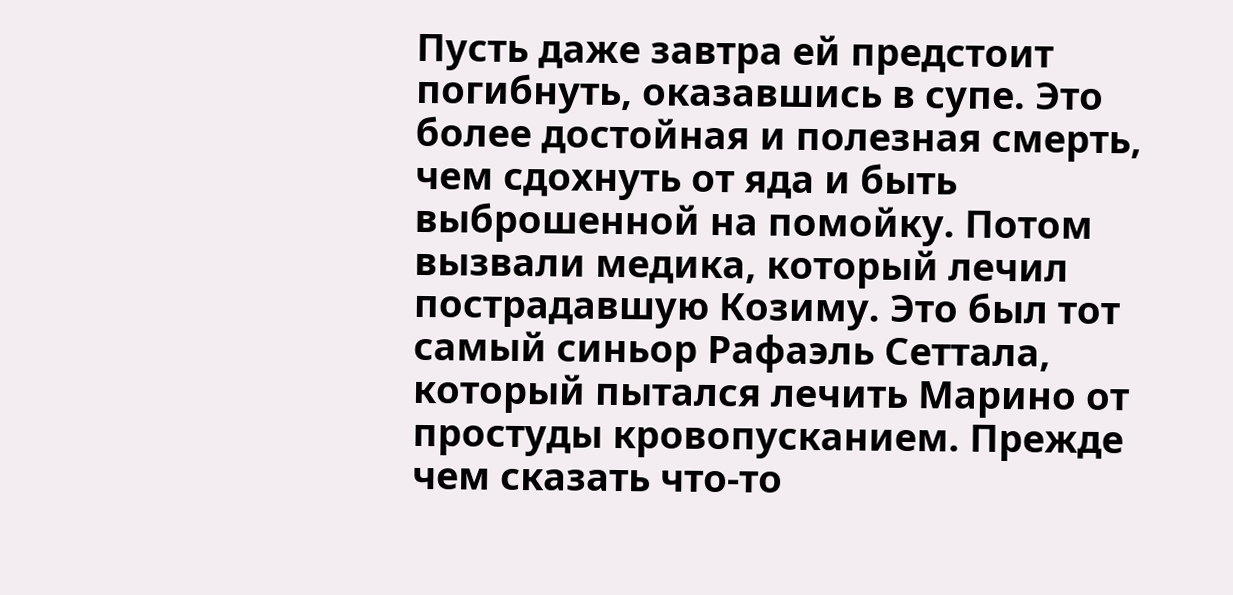Пусть даже завтра ей предстоит погибнуть, оказавшись в супе. Это более достойная и полезная смерть, чем сдохнуть от яда и быть выброшенной на помойку. Потом вызвали медика, который лечил пострадавшую Козиму. Это был тот самый синьор Рафаэль Сеттала, который пытался лечить Марино от простуды кровопусканием. Прежде чем сказать что-то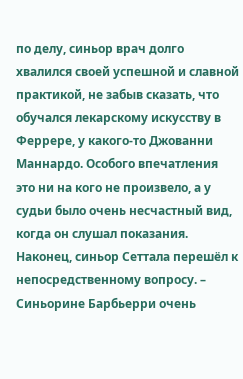по делу, синьор врач долго хвалился своей успешной и славной практикой, не забыв сказать, что обучался лекарскому искусству в Феррере, у какого-то Джованни Маннардо. Особого впечатления это ни на кого не произвело, а у судьи было очень несчастный вид, когда он слушал показания. Наконец, синьор Сеттала перешёл к непосредственному вопросу. – Синьорине Барбьерри очень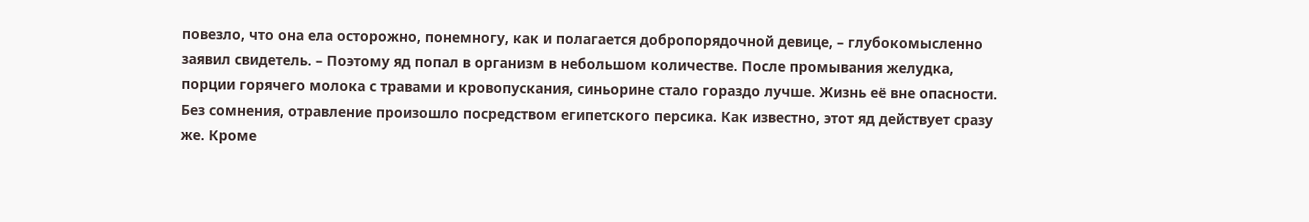повезло, что она ела осторожно, понемногу, как и полагается добропорядочной девице, – глубокомысленно заявил свидетель. – Поэтому яд попал в организм в небольшом количестве. После промывания желудка, порции горячего молока с травами и кровопускания, синьорине стало гораздо лучше. Жизнь её вне опасности. Без сомнения, отравление произошло посредством египетского персика. Как известно, этот яд действует сразу же. Кроме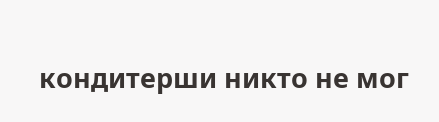кондитерши никто не мог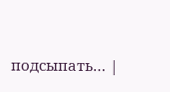подсыпать… |